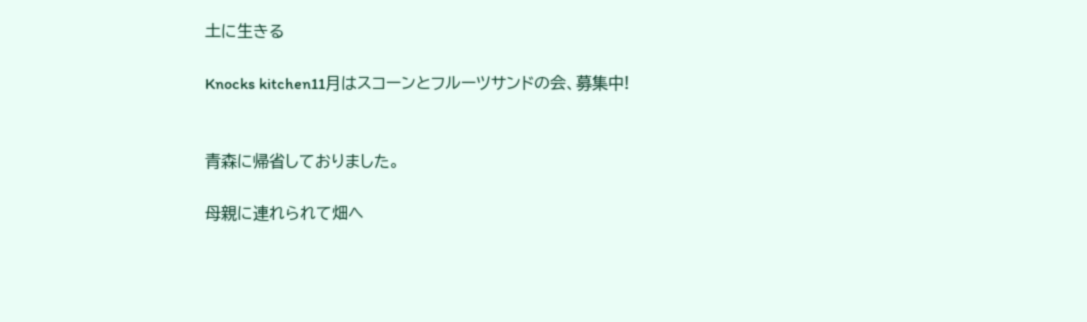土に生きる

Knocks kitchen11月はスコーンとフルーツサンドの会、募集中!


青森に帰省しておりました。

母親に連れられて畑へ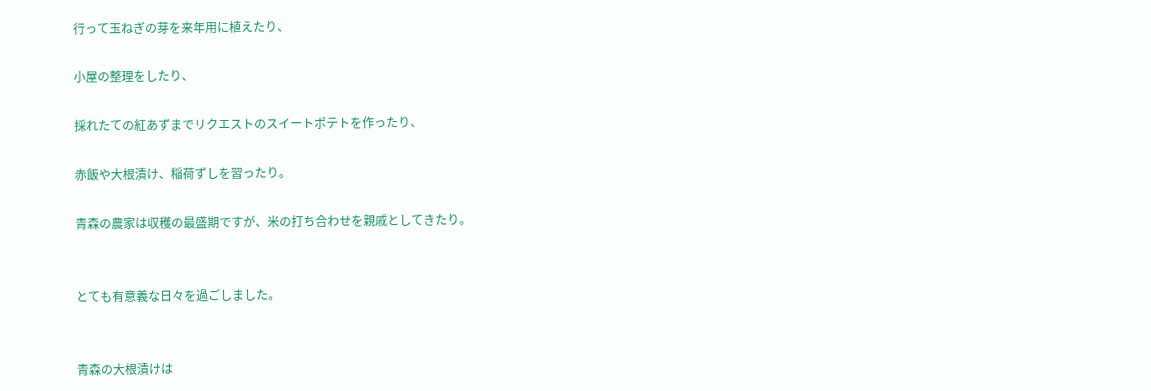行って玉ねぎの芽を来年用に植えたり、

小屋の整理をしたり、

採れたての紅あずまでリクエストのスイートポテトを作ったり、

赤飯や大根漬け、稲荷ずしを習ったり。

青森の農家は収穫の最盛期ですが、米の打ち合わせを親戚としてきたり。


とても有意義な日々を過ごしました。


青森の大根漬けは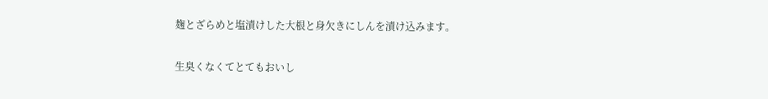麹とざらめと塩漬けした大根と身欠きにしんを漬け込みます。

生臭くなくてとてもおいし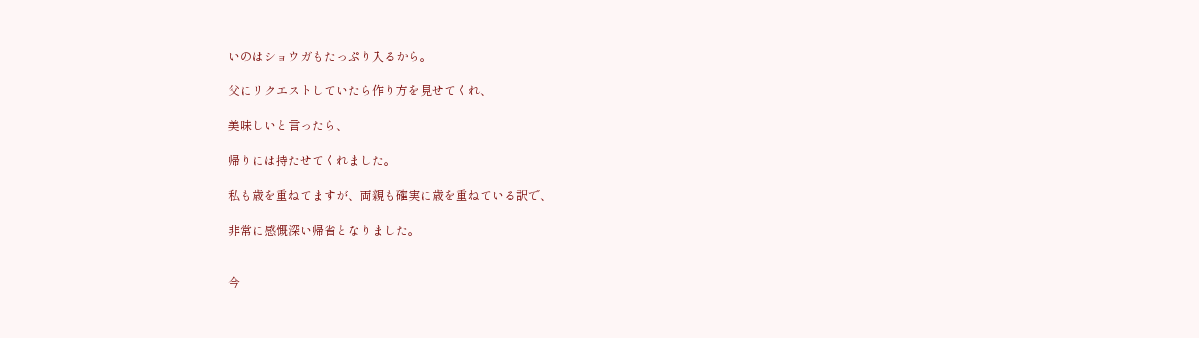いのはショウガもたっぷり入るから。

父にリクエストしていたら作り方を見せてくれ、

美味しいと言ったら、

帰りには持たせてくれました。

私も歳を重ねてますが、両親も確実に歳を重ねている訳で、

非常に感慨深い帰省となりました。


今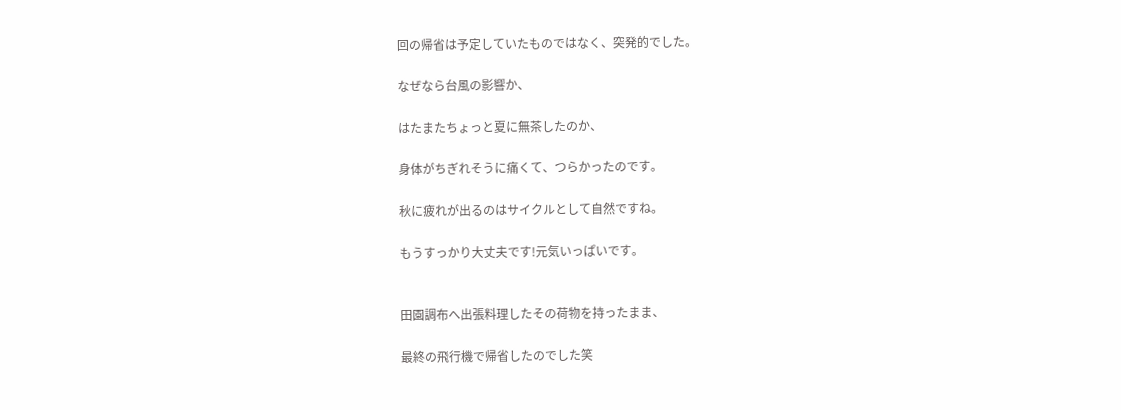回の帰省は予定していたものではなく、突発的でした。

なぜなら台風の影響か、

はたまたちょっと夏に無茶したのか、

身体がちぎれそうに痛くて、つらかったのです。

秋に疲れが出るのはサイクルとして自然ですね。

もうすっかり大丈夫です!元気いっぱいです。


田園調布へ出張料理したその荷物を持ったまま、

最終の飛行機で帰省したのでした笑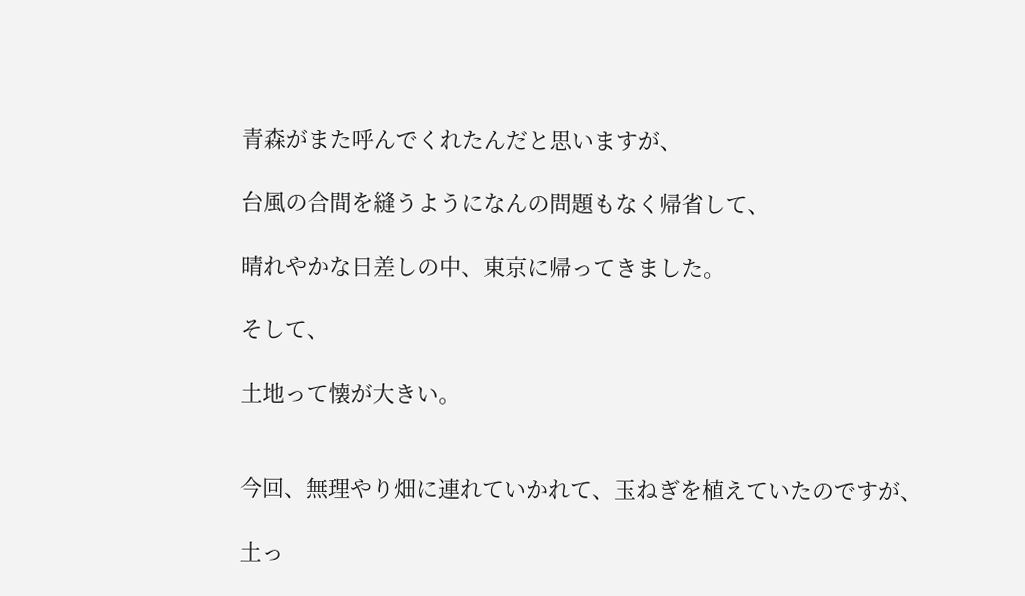青森がまた呼んでくれたんだと思いますが、

台風の合間を縫うようになんの問題もなく帰省して、

晴れやかな日差しの中、東京に帰ってきました。

そして、

土地って懐が大きい。


今回、無理やり畑に連れていかれて、玉ねぎを植えていたのですが、

土っ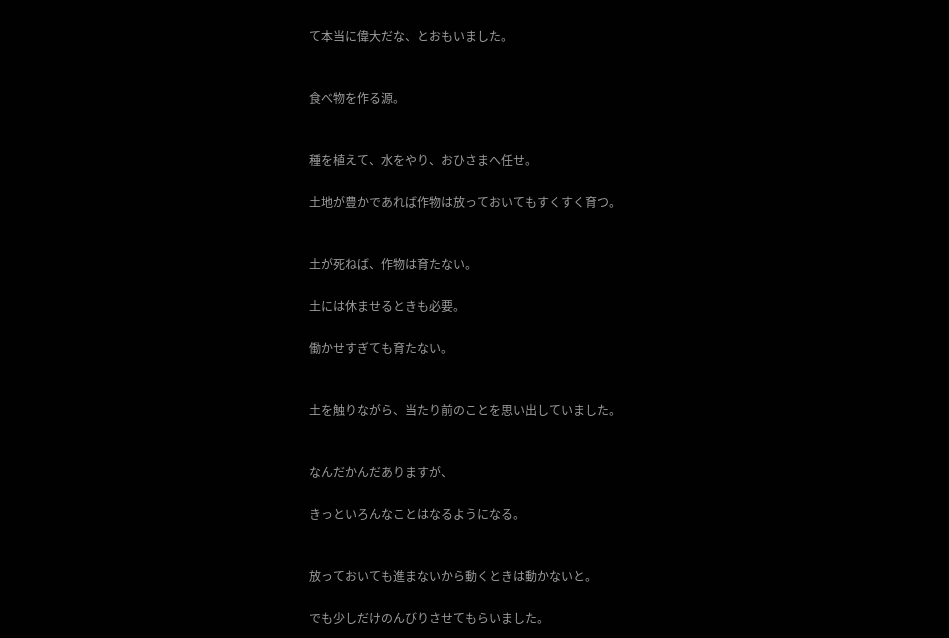て本当に偉大だな、とおもいました。


食べ物を作る源。


種を植えて、水をやり、おひさまへ任せ。

土地が豊かであれば作物は放っておいてもすくすく育つ。


土が死ねば、作物は育たない。

土には休ませるときも必要。

働かせすぎても育たない。


土を触りながら、当たり前のことを思い出していました。


なんだかんだありますが、

きっといろんなことはなるようになる。


放っておいても進まないから動くときは動かないと。

でも少しだけのんびりさせてもらいました。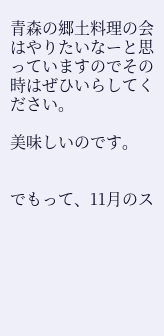青森の郷土料理の会はやりたいなーと思っていますのでその時はぜひいらしてください。

美味しいのです。


でもって、11月のス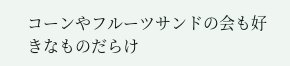コーンやフルーツサンドの会も好きなものだらけ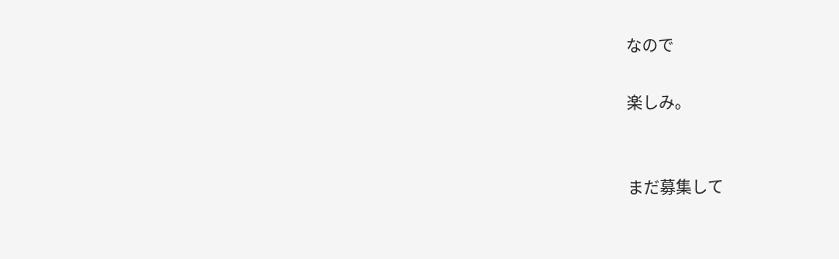なので

楽しみ。


まだ募集して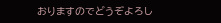おりますのでどうぞよろし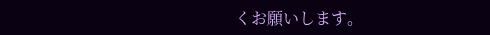くお願いします。